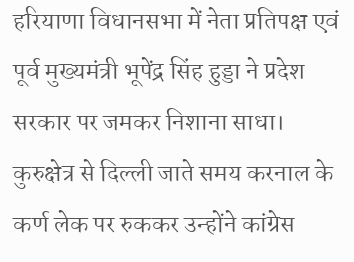हरियाणा विधानसभा में नेता प्रतिपक्ष एवं पूर्व मुख्यमंत्री भूपेंद्र सिंह हुड्डा ने प्रदेश सरकार पर जमकर निशाना साधा। कुरुक्षेत्र से दिल्ली जाते समय करनाल के कर्ण लेक पर रुककर उन्होंने कांग्रेस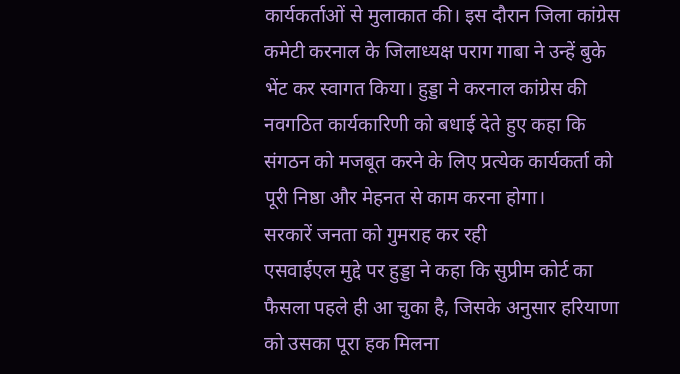कार्यकर्ताओं से मुलाकात की। इस दौरान जिला कांग्रेस कमेटी करनाल के जिलाध्यक्ष पराग गाबा ने उन्हें बुके भेंट कर स्वागत किया। हुड्डा ने करनाल कांग्रेस की नवगठित कार्यकारिणी को बधाई देते हुए कहा कि संगठन को मजबूत करने के लिए प्रत्येक कार्यकर्ता को पूरी निष्ठा और मेहनत से काम करना होगा।
सरकारें जनता को गुमराह कर रही
एसवाईएल मुद्दे पर हुड्डा ने कहा कि सुप्रीम कोर्ट का फैसला पहले ही आ चुका है, जिसके अनुसार हरियाणा को उसका पूरा हक मिलना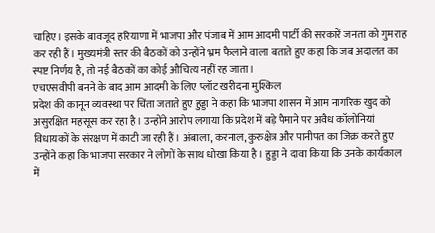चाहिए। इसके बावजूद हरियाणा में भाजपा और पंजाब में आम आदमी पार्टी की सरकारें जनता को गुमराह कर रही हैं। मुख्यमंत्री स्तर की बैठकों को उन्होंने भ्रम फैलाने वाला बताते हुए कहा कि जब अदालत का स्पष्ट निर्णय है, तो नई बैठकों का कोई औचित्य नहीं रह जाता।
एचएसवीपी बनने के बाद आम आदमी के लिए प्लॉट खरीदना मुश्किल
प्रदेश की कानून व्यवस्था पर चिंता जताते हुए हुड्डा ने कहा कि भाजपा शासन में आम नागरिक खुद को असुरक्षित महसूस कर रहा है। उन्होंने आरोप लगाया कि प्रदेश में बड़े पैमाने पर अवैध कॉलोनियां विधायकों के संरक्षण में काटी जा रही हैं। अंबाला, करनाल, कुरुक्षेत्र और पानीपत का जिक्र करते हुए उन्होंने कहा कि भाजपा सरकार ने लोगों के साथ धोखा किया है। हुड्डा ने दावा किया कि उनके कार्यकाल में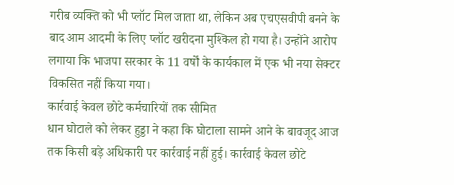गरीब व्यक्ति को भी प्लॉट मिल जाता था, लेकिन अब एचएसवीपी बनने के बाद आम आदमी के लिए प्लॉट खरीदना मुश्किल हो गया है। उन्होंने आरोप लगाया कि भाजपा सरकार के 11 वर्षों के कार्यकाल में एक भी नया सेक्टर विकसित नहीं किया गया।
कार्रवाई केवल छोटे कर्मचारियों तक सीमित
धान घोटाले को लेकर हुड्डा ने कहा कि घोटाला सामने आने के बावजूद आज तक किसी बड़े अधिकारी पर कार्रवाई नहीं हुई। कार्रवाई केवल छोटे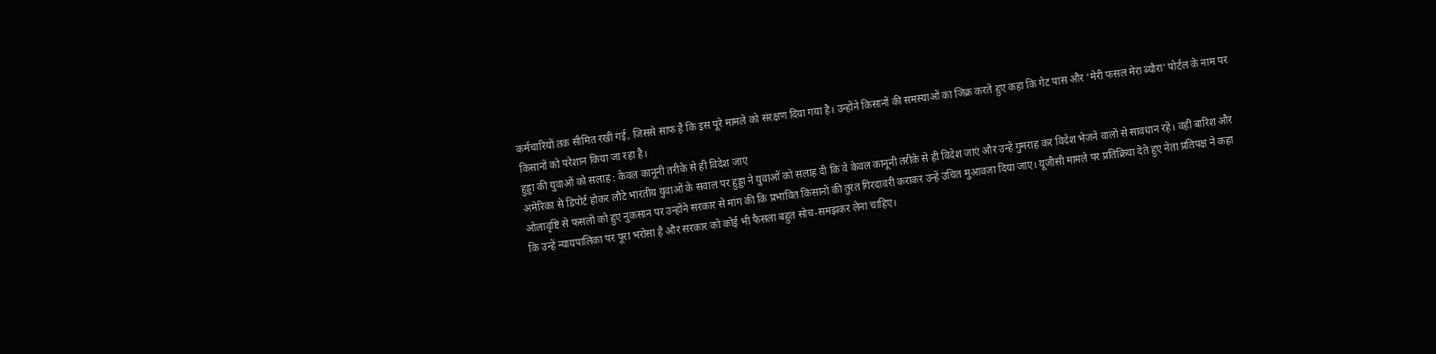कर्मचारियों तक सीमित रखी गई, जिससे साफ है कि इस पूरे मामले को संरक्षण दिया गया है। उन्होंने किसानों की समस्याओं का जिक्र करते हुए कहा कि गेट पास और ‘मेरी फसल मेरा ब्यौरा’ पोर्टल के नाम पर किसानों को परेशान किया जा रहा है।
हुड्डा की युवाओं को सलाह : केवल कानूनी तरीके से ही विदेश जाएं
अमेरिका से डिपोर्ट होकर लौटे भारतीय युवाओं के सवाल पर हुड्डा ने युवाओं को सलाह दी कि वे केवल कानूनी तरीके से ही विदेश जाएं और उन्हें गुमराह कर विदेश भेजने वालों से सावधान रहें। वहीं बारिश और ओलावृष्टि से फसलों को हुए नुकसान पर उन्होंने सरकार से मांग की कि प्रभावित किसानों की तुरंत गिरदावरी कराकर उन्हें उचित मुआवजा दिया जाए। यूजीसी मामले पर प्रतिक्रिया देते हुए नेता प्रतिपक्ष ने कहा कि उन्हें न्यायपालिका पर पूरा भरोसा है और सरकार को कोई भी फैसला बहुत सोच-समझकर लेना चाहिए।